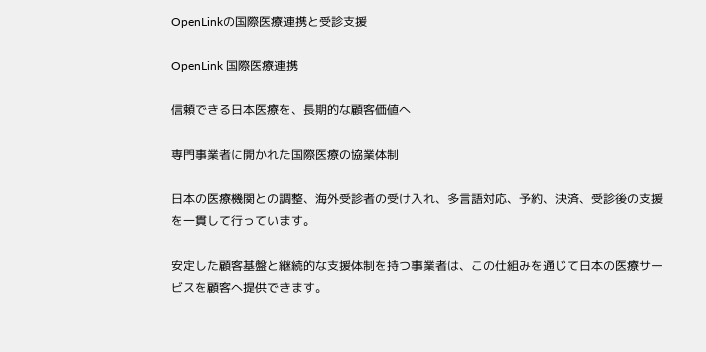OpenLinkの国際医療連携と受診支援

OpenLink 国際医療連携

信頼できる日本医療を、長期的な顧客価値へ

専門事業者に開かれた国際医療の協業体制

日本の医療機関との調整、海外受診者の受け入れ、多言語対応、予約、決済、受診後の支援を一貫して行っています。

安定した顧客基盤と継続的な支援体制を持つ事業者は、この仕組みを通じて日本の医療サービスを顧客へ提供できます。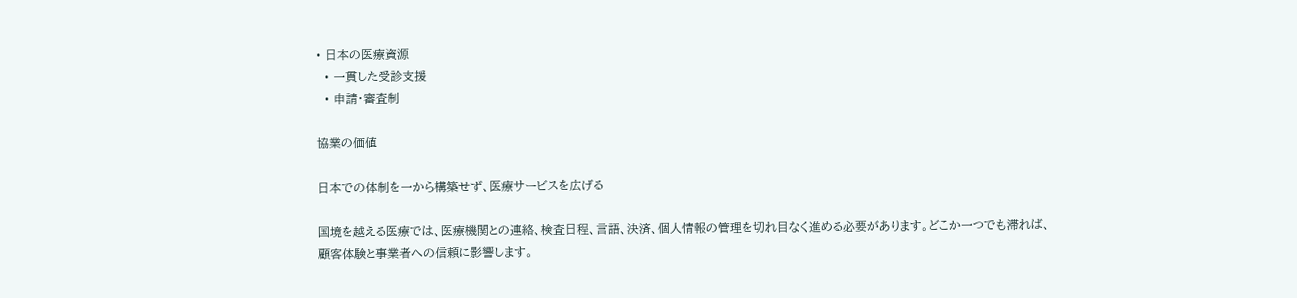• 日本の医療資源
  • 一貫した受診支援
  • 申請・審査制

協業の価値

日本での体制を一から構築せず、医療サービスを広げる

国境を越える医療では、医療機関との連絡、検査日程、言語、決済、個人情報の管理を切れ目なく進める必要があります。どこか一つでも滞れば、顧客体験と事業者への信頼に影響します。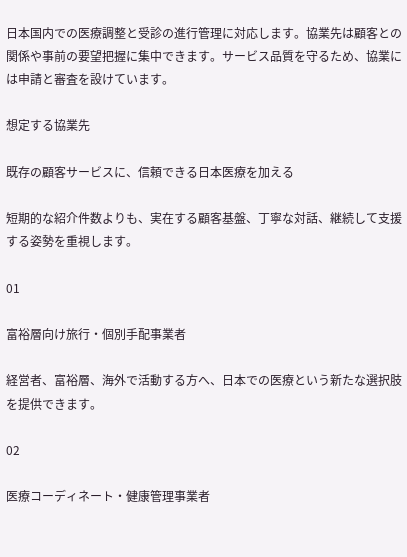日本国内での医療調整と受診の進行管理に対応します。協業先は顧客との関係や事前の要望把握に集中できます。サービス品質を守るため、協業には申請と審査を設けています。

想定する協業先

既存の顧客サービスに、信頼できる日本医療を加える

短期的な紹介件数よりも、実在する顧客基盤、丁寧な対話、継続して支援する姿勢を重視します。

01

富裕層向け旅行・個別手配事業者

経営者、富裕層、海外で活動する方へ、日本での医療という新たな選択肢を提供できます。

02

医療コーディネート・健康管理事業者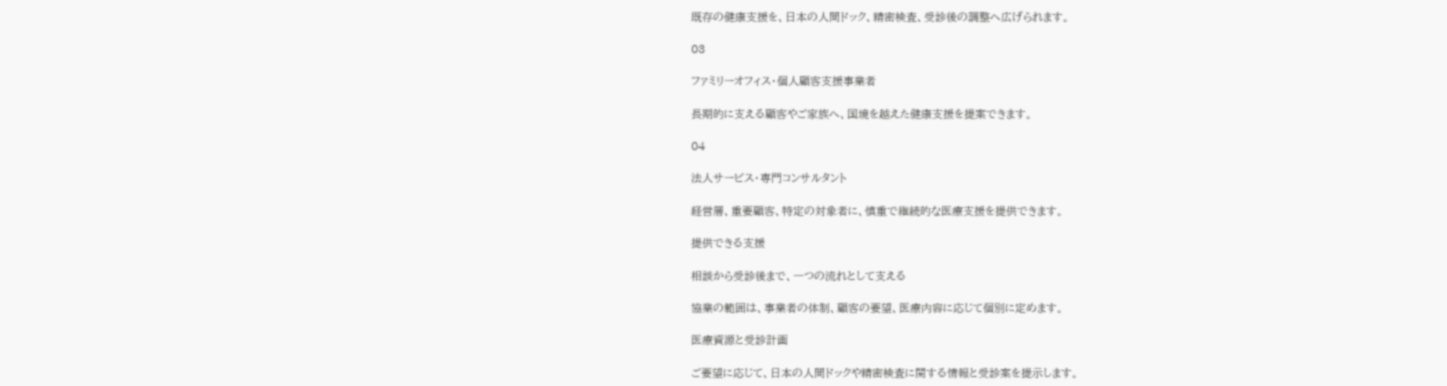既存の健康支援を、日本の人間ドック、精密検査、受診後の調整へ広げられます。

03

ファミリーオフィス・個人顧客支援事業者

長期的に支える顧客やご家族へ、国境を越えた健康支援を提案できます。

04

法人サービス・専門コンサルタント

経営層、重要顧客、特定の対象者に、慎重で継続的な医療支援を提供できます。

提供できる支援

相談から受診後まで、一つの流れとして支える

協業の範囲は、事業者の体制、顧客の要望、医療内容に応じて個別に定めます。

医療資源と受診計画

ご要望に応じて、日本の人間ドックや精密検査に関する情報と受診案を提示します。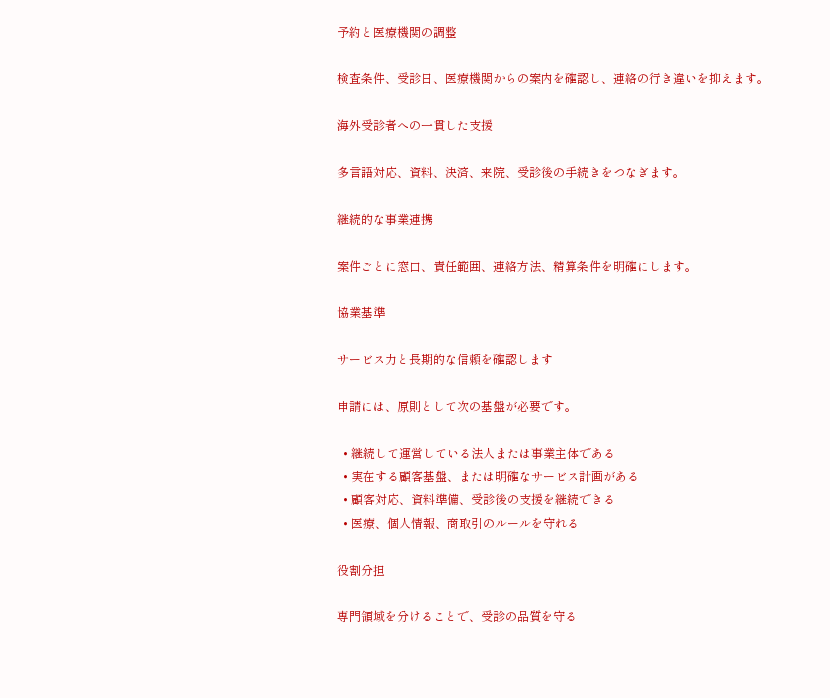予約と医療機関の調整

検査条件、受診日、医療機関からの案内を確認し、連絡の行き違いを抑えます。

海外受診者への一貫した支援

多言語対応、資料、決済、来院、受診後の手続きをつなぎます。

継続的な事業連携

案件ごとに窓口、責任範囲、連絡方法、精算条件を明確にします。

協業基準

サービス力と長期的な信頼を確認します

申請には、原則として次の基盤が必要です。

  • 継続して運営している法人または事業主体である
  • 実在する顧客基盤、または明確なサービス計画がある
  • 顧客対応、資料準備、受診後の支援を継続できる
  • 医療、個人情報、商取引のルールを守れる

役割分担

専門領域を分けることで、受診の品質を守る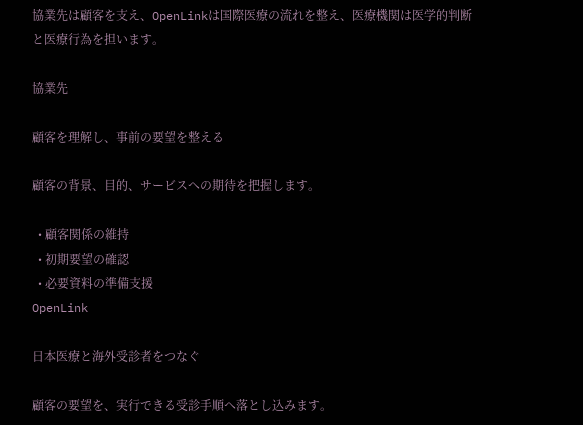協業先は顧客を支え、OpenLinkは国際医療の流れを整え、医療機関は医学的判断と医療行為を担います。

協業先

顧客を理解し、事前の要望を整える

顧客の背景、目的、サービスへの期待を把握します。

  • 顧客関係の維持
  • 初期要望の確認
  • 必要資料の準備支援
OpenLink

日本医療と海外受診者をつなぐ

顧客の要望を、実行できる受診手順へ落とし込みます。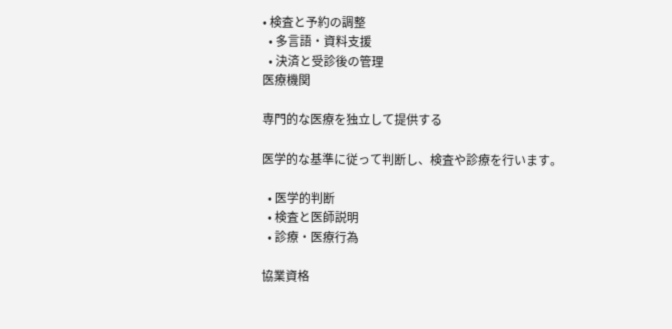• 検査と予約の調整
  • 多言語・資料支援
  • 決済と受診後の管理
医療機関

専門的な医療を独立して提供する

医学的な基準に従って判断し、検査や診療を行います。

  • 医学的判断
  • 検査と医師説明
  • 診療・医療行為

協業資格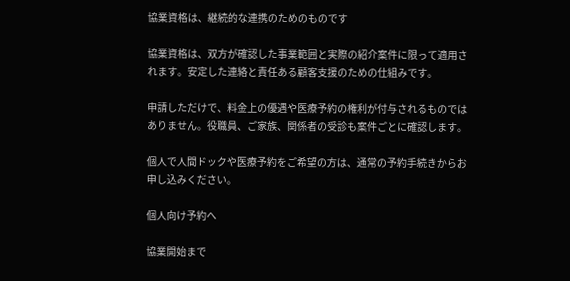協業資格は、継続的な連携のためのものです

協業資格は、双方が確認した事業範囲と実際の紹介案件に限って適用されます。安定した連絡と責任ある顧客支援のための仕組みです。

申請しただけで、料金上の優遇や医療予約の権利が付与されるものではありません。役職員、ご家族、関係者の受診も案件ごとに確認します。

個人で人間ドックや医療予約をご希望の方は、通常の予約手続きからお申し込みください。

個人向け予約へ

協業開始まで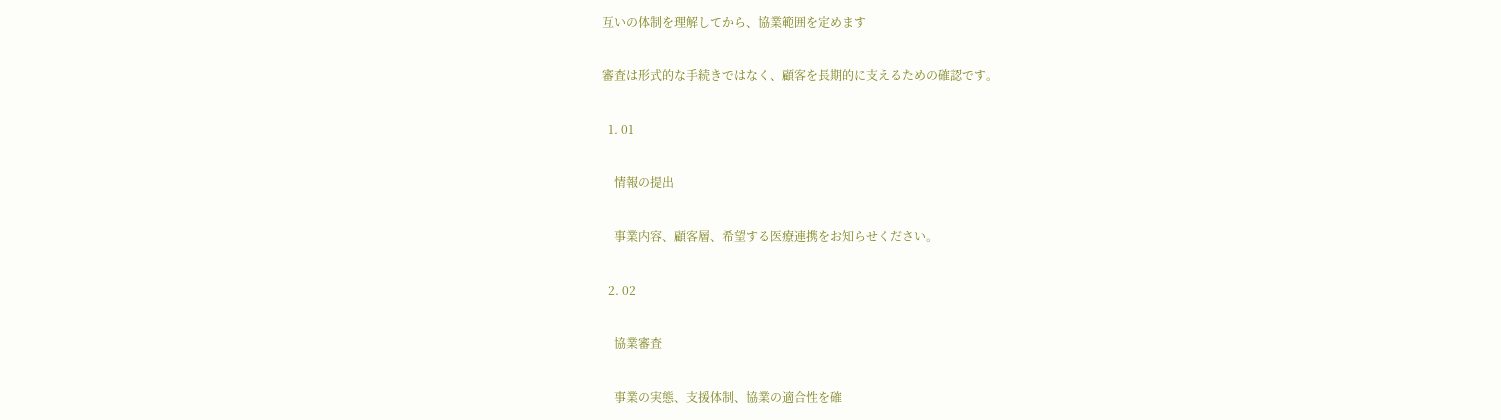互いの体制を理解してから、協業範囲を定めます

審査は形式的な手続きではなく、顧客を長期的に支えるための確認です。

  1. 01

    情報の提出

    事業内容、顧客層、希望する医療連携をお知らせください。

  2. 02

    協業審査

    事業の実態、支援体制、協業の適合性を確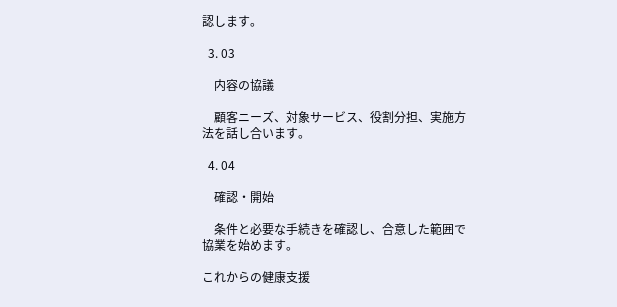認します。

  3. 03

    内容の協議

    顧客ニーズ、対象サービス、役割分担、実施方法を話し合います。

  4. 04

    確認・開始

    条件と必要な手続きを確認し、合意した範囲で協業を始めます。

これからの健康支援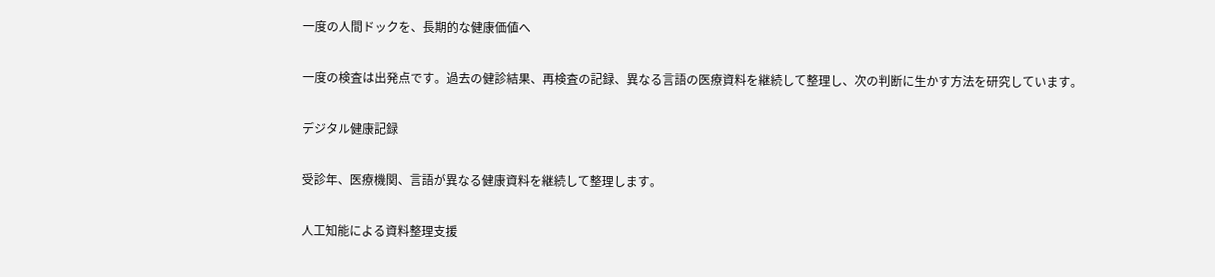一度の人間ドックを、長期的な健康価値へ

一度の検査は出発点です。過去の健診結果、再検査の記録、異なる言語の医療資料を継続して整理し、次の判断に生かす方法を研究しています。

デジタル健康記録

受診年、医療機関、言語が異なる健康資料を継続して整理します。

人工知能による資料整理支援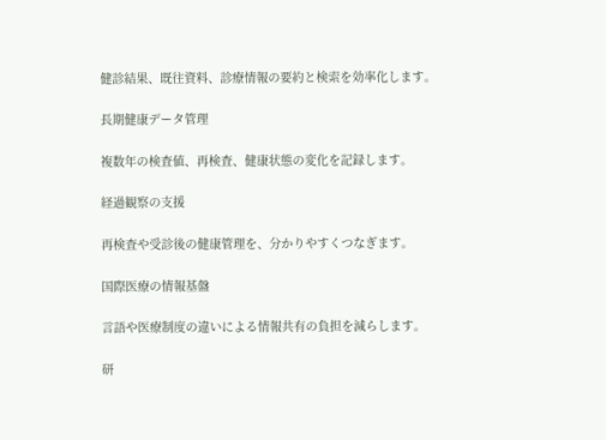健診結果、既往資料、診療情報の要約と検索を効率化します。

長期健康データ管理

複数年の検査値、再検査、健康状態の変化を記録します。

経過観察の支援

再検査や受診後の健康管理を、分かりやすくつなぎます。

国際医療の情報基盤

言語や医療制度の違いによる情報共有の負担を減らします。

研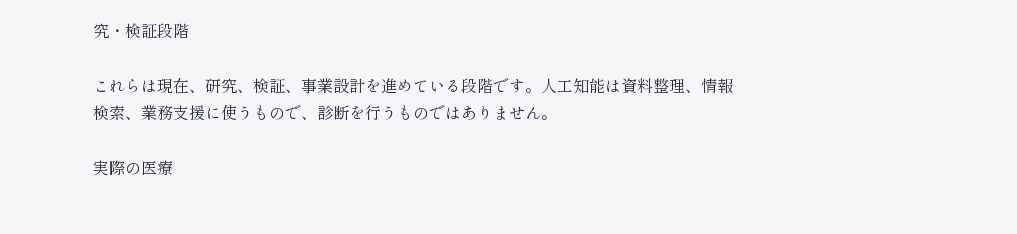究・検証段階

これらは現在、研究、検証、事業設計を進めている段階です。人工知能は資料整理、情報検索、業務支援に使うもので、診断を行うものではありません。

実際の医療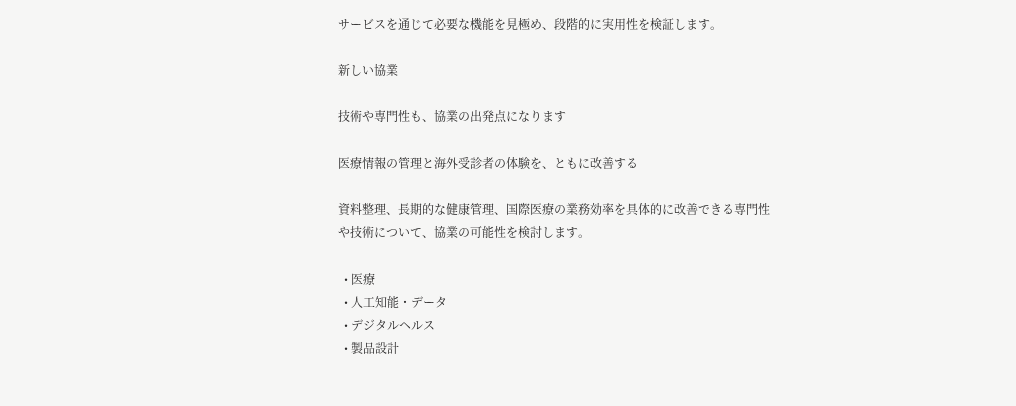サービスを通じて必要な機能を見極め、段階的に実用性を検証します。

新しい協業

技術や専門性も、協業の出発点になります

医療情報の管理と海外受診者の体験を、ともに改善する

資料整理、長期的な健康管理、国際医療の業務効率を具体的に改善できる専門性や技術について、協業の可能性を検討します。

  • 医療
  • 人工知能・データ
  • デジタルヘルス
  • 製品設計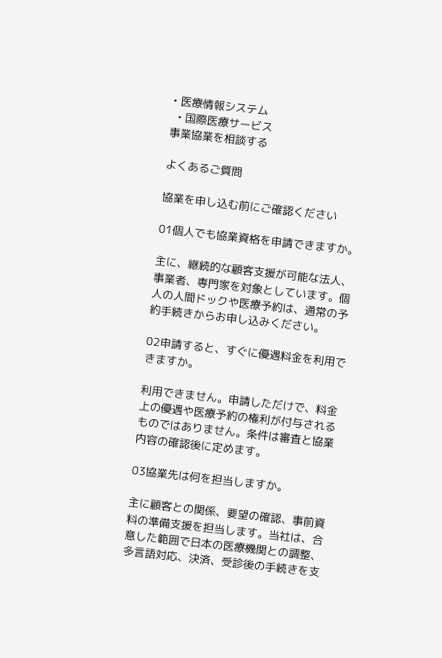• 医療情報システム
  • 国際医療サービス
事業協業を相談する

よくあるご質問

協業を申し込む前にご確認ください

01個人でも協業資格を申請できますか。

主に、継続的な顧客支援が可能な法人、事業者、専門家を対象としています。個人の人間ドックや医療予約は、通常の予約手続きからお申し込みください。

02申請すると、すぐに優遇料金を利用できますか。

利用できません。申請しただけで、料金上の優遇や医療予約の権利が付与されるものではありません。条件は審査と協業内容の確認後に定めます。

03協業先は何を担当しますか。

主に顧客との関係、要望の確認、事前資料の準備支援を担当します。当社は、合意した範囲で日本の医療機関との調整、多言語対応、決済、受診後の手続きを支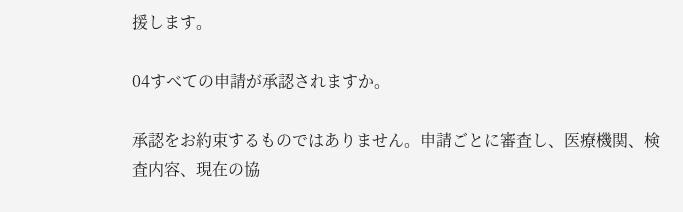援します。

04すべての申請が承認されますか。

承認をお約束するものではありません。申請ごとに審査し、医療機関、検査内容、現在の協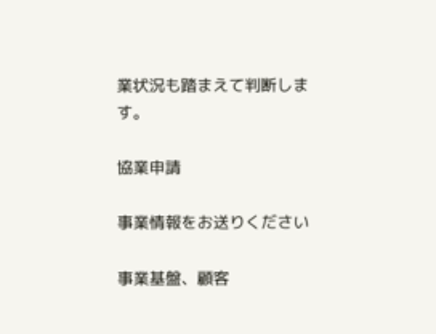業状況も踏まえて判断します。

協業申請

事業情報をお送りください

事業基盤、顧客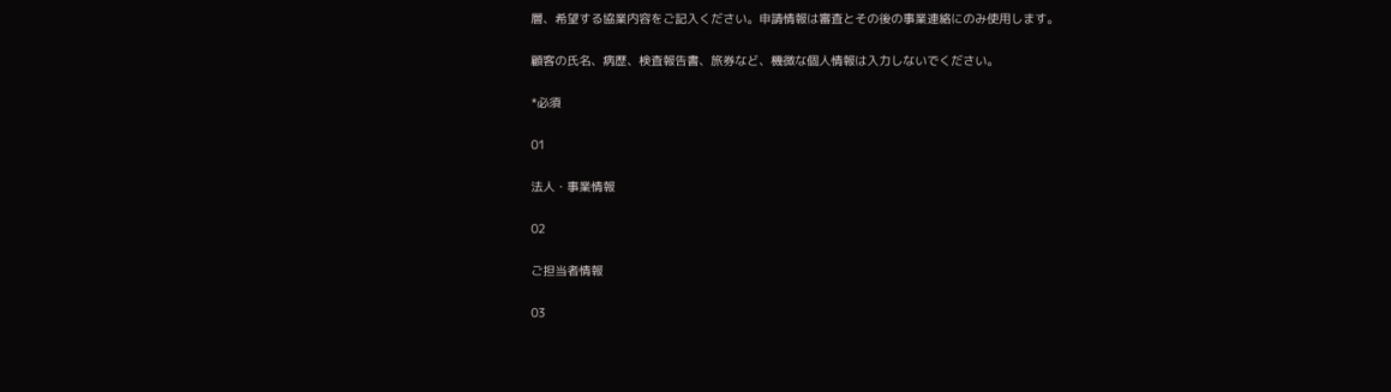層、希望する協業内容をご記入ください。申請情報は審査とその後の事業連絡にのみ使用します。

顧客の氏名、病歴、検査報告書、旅券など、機微な個人情報は入力しないでください。

*必須

01

法人・事業情報

02

ご担当者情報

03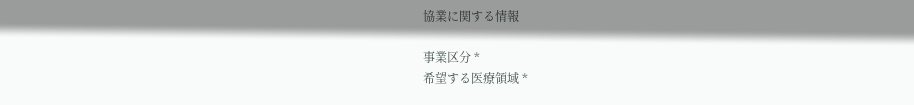協業に関する情報

事業区分 *
希望する医療領域 *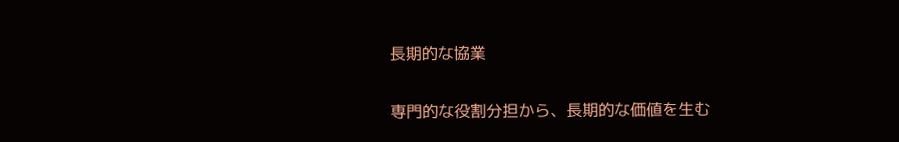長期的な協業

専門的な役割分担から、長期的な価値を生む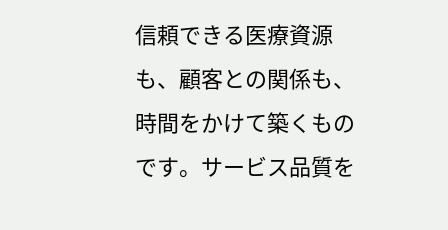信頼できる医療資源も、顧客との関係も、時間をかけて築くものです。サービス品質を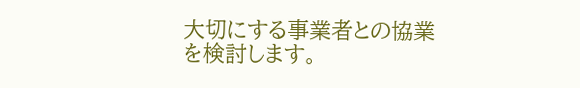大切にする事業者との協業を検討します。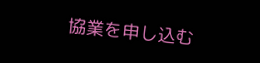協業を申し込む